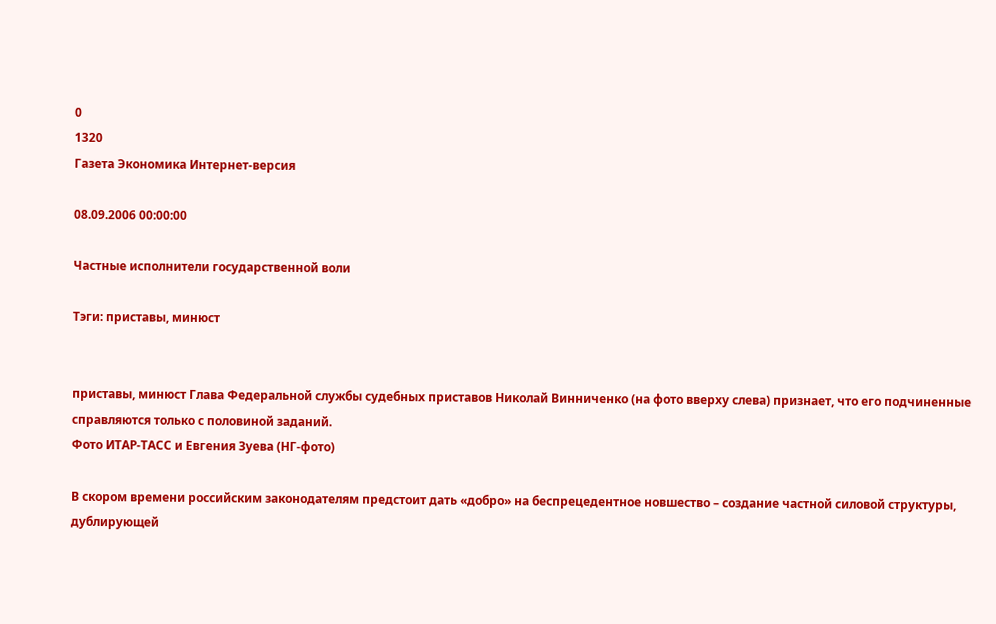0
1320
Газета Экономика Интернет-версия

08.09.2006 00:00:00

Частные исполнители государственной воли

Тэги: приставы, минюст


приставы, минюст Глава Федеральной службы судебных приставов Николай Винниченко (на фото вверху слева) признает, что его подчиненные справляются только с половиной заданий.
Фото ИТАР-ТАСС и Евгения Зуева (НГ-фото)

В скором времени российским законодателям предстоит дать «добро» на беспрецедентное новшество – создание частной силовой структуры, дублирующей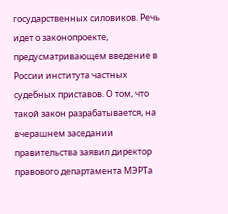государственных силовиков. Речь идет о законопроекте, предусматривающем введение в России института частных судебных приставов. О том, что такой закон разрабатывается, на вчерашнем заседании правительства заявил директор правового департамента МЭРТа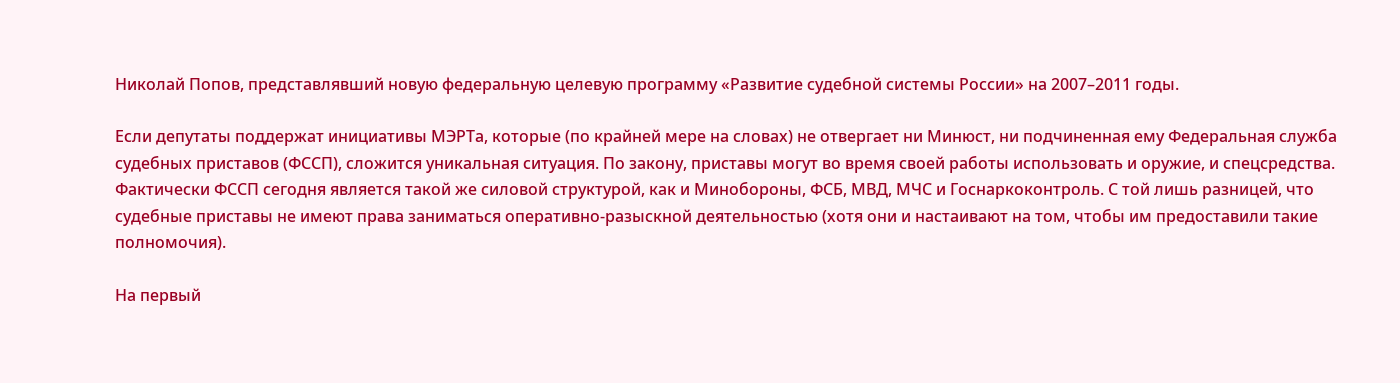Николай Попов, представлявший новую федеральную целевую программу «Развитие судебной системы России» на 2007–2011 годы.

Если депутаты поддержат инициативы МЭРТа, которые (по крайней мере на словах) не отвергает ни Минюст, ни подчиненная ему Федеральная служба судебных приставов (ФССП), сложится уникальная ситуация. По закону, приставы могут во время своей работы использовать и оружие, и спецсредства. Фактически ФССП сегодня является такой же силовой структурой, как и Минобороны, ФСБ, МВД, МЧС и Госнаркоконтроль. С той лишь разницей, что судебные приставы не имеют права заниматься оперативно-разыскной деятельностью (хотя они и настаивают на том, чтобы им предоставили такие полномочия).

На первый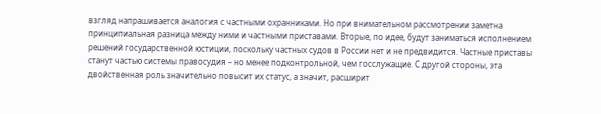взгляд напрашивается аналогия с частными охранниками. Но при внимательном рассмотрении заметна принципиальная разница между ними и частными приставами. Вторые, по идее, будут заниматься исполнением решений государственной юстиции, поскольку частных судов в России нет и не предвидится. Частные приставы станут частью системы правосудия – но менее подконтрольной, чем госслужащие. С другой стороны, эта двойственная роль значительно повысит их статус, а значит, расширит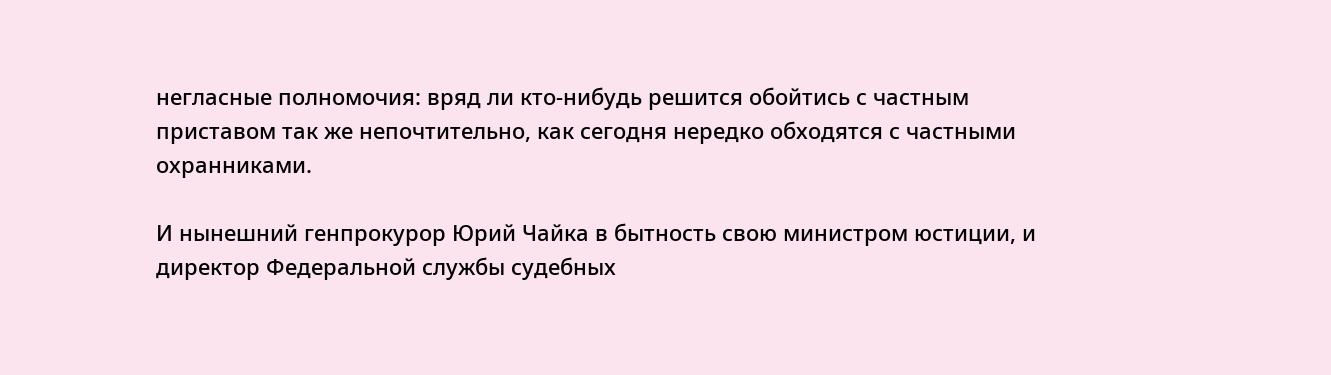негласные полномочия: вряд ли кто-нибудь решится обойтись с частным приставом так же непочтительно, как сегодня нередко обходятся с частными охранниками.

И нынешний генпрокурор Юрий Чайка в бытность свою министром юстиции, и директор Федеральной службы судебных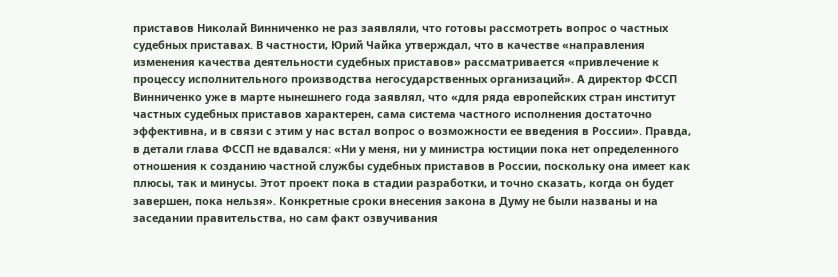приставов Николай Винниченко не раз заявляли, что готовы рассмотреть вопрос о частных судебных приставах. В частности, Юрий Чайка утверждал, что в качестве «направления изменения качества деятельности судебных приставов» рассматривается «привлечение к процессу исполнительного производства негосударственных организаций». А директор ФССП Винниченко уже в марте нынешнего года заявлял, что «для ряда европейских стран институт частных судебных приставов характерен, сама система частного исполнения достаточно эффективна, и в связи с этим у нас встал вопрос о возможности ее введения в России». Правда, в детали глава ФССП не вдавался: «Ни у меня, ни у министра юстиции пока нет определенного отношения к созданию частной службы судебных приставов в России, поскольку она имеет как плюсы, так и минусы. Этот проект пока в стадии разработки, и точно сказать, когда он будет завершен, пока нельзя». Конкретные сроки внесения закона в Думу не были названы и на заседании правительства, но сам факт озвучивания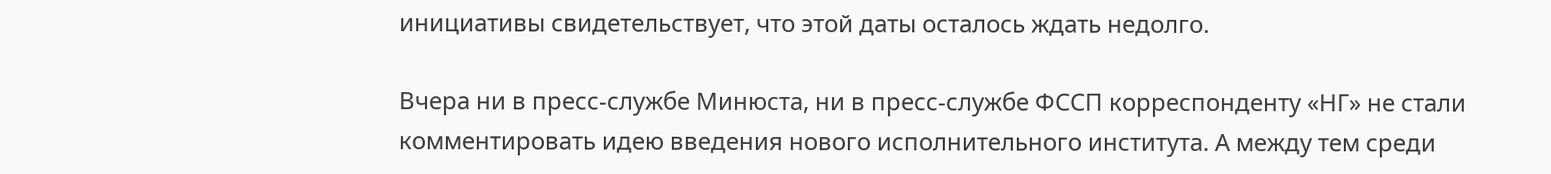инициативы свидетельствует, что этой даты осталось ждать недолго.

Вчера ни в пресс-службе Минюста, ни в пресс-службе ФССП корреспонденту «НГ» не стали комментировать идею введения нового исполнительного института. А между тем среди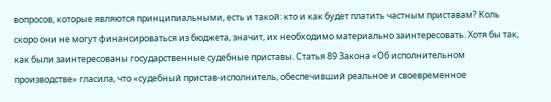вопросов, которые являются принципиальными, есть и такой: кто и как будет платить частным приставам? Коль скоро они не могут финансироваться из бюджета, значит, их необходимо материально заинтересовать. Хотя бы так, как были заинтересованы государственные судебные приставы. Статья 89 Закона «Об исполнительном производстве» гласила, что «судебный пристав-исполнитель, обеспечивший реальное и своевременное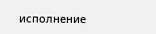исполнение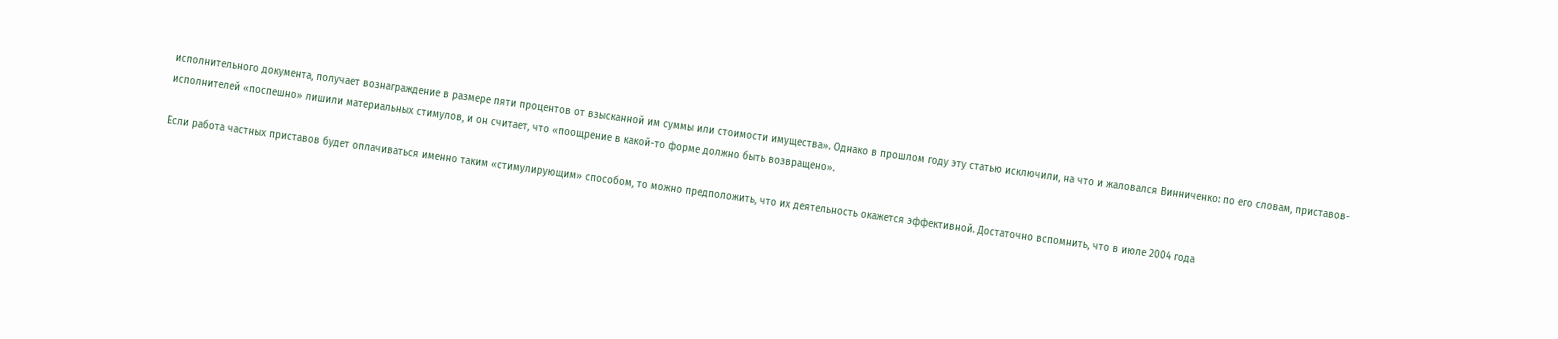исполнительного документа, получает вознаграждение в размере пяти процентов от взысканной им суммы или стоимости имущества». Однако в прошлом году эту статью исключили, на что и жаловался Винниченко: по его словам, приставов-исполнителей «поспешно» лишили материальных стимулов, и он считает, что «поощрение в какой-то форме должно быть возвращено».

Если работа частных приставов будет оплачиваться именно таким «стимулирующим» способом, то можно предположить, что их деятельность окажется эффективной. Достаточно вспомнить, что в июле 2004 года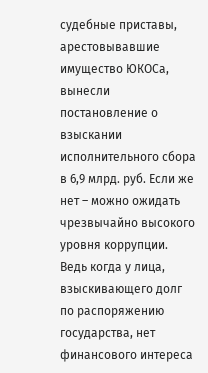судебные приставы, арестовывавшие имущество ЮКОСа, вынесли постановление о взыскании исполнительного сбора в 6,9 млрд. руб. Если же нет – можно ожидать чрезвычайно высокого уровня коррупции. Ведь когда у лица, взыскивающего долг по распоряжению государства, нет финансового интереса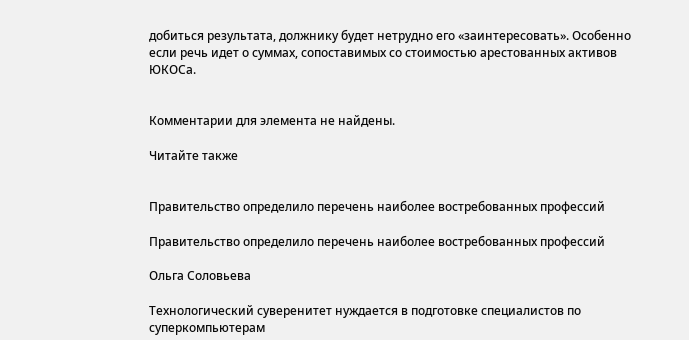добиться результата, должнику будет нетрудно его «заинтересовать». Особенно если речь идет о суммах, сопоставимых со стоимостью арестованных активов ЮКОСа.


Комментарии для элемента не найдены.

Читайте также


Правительство определило перечень наиболее востребованных профессий

Правительство определило перечень наиболее востребованных профессий

Ольга Соловьева

Технологический суверенитет нуждается в подготовке специалистов по суперкомпьютерам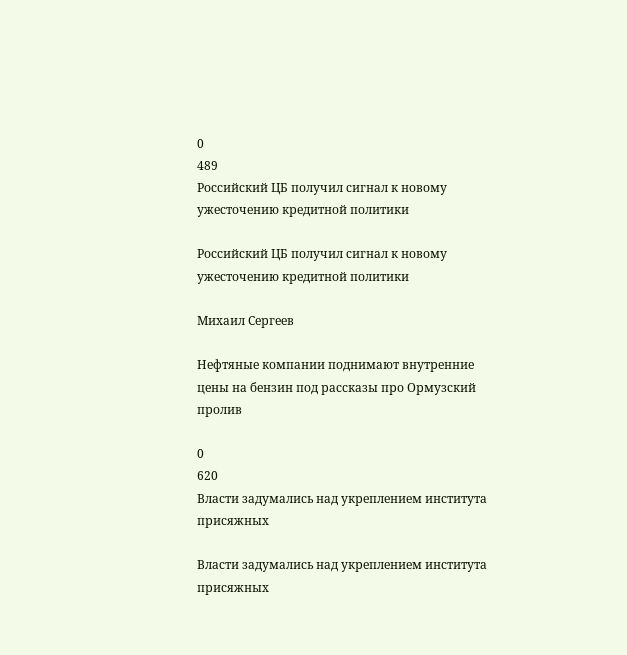0
489
Российский ЦБ получил сигнал к новому ужесточению кредитной политики

Российский ЦБ получил сигнал к новому ужесточению кредитной политики

Михаил Сергеев

Нефтяные компании поднимают внутренние цены на бензин под рассказы про Ормузский пролив

0
620
Власти задумались над укреплением института присяжных

Власти задумались над укреплением института присяжных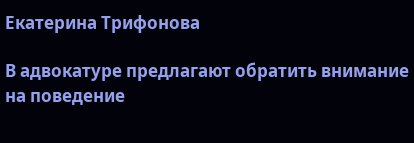Екатерина Трифонова

В адвокатуре предлагают обратить внимание на поведение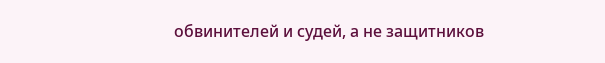обвинителей и судей, а не защитников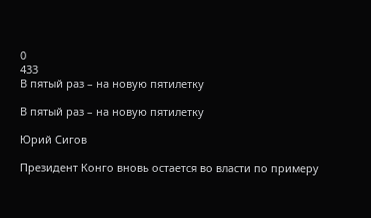0
433
В пятый раз – на новую пятилетку

В пятый раз – на новую пятилетку

Юрий Сигов

Президент Конго вновь остается во власти по примеру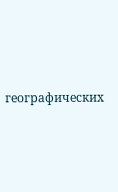географических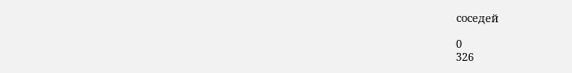соседей

0
326